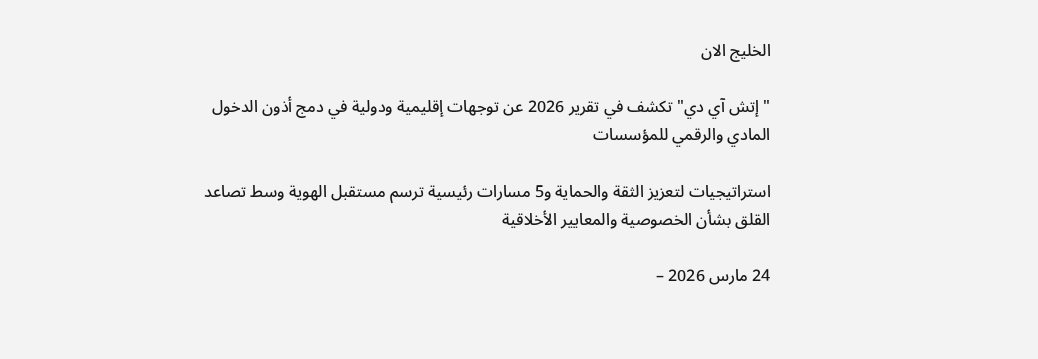الخليج الان

"إتش آي دي" تكشف في تقرير 2026 عن توجهات إقليمية ودولية في دمج أذون الدخول المادي والرقمي للمؤسسات

استراتيجيات لتعزيز الثقة والحماية و5 مسارات رئيسية ترسم مستقبل الهوية وسط تصاعد القلق بشأن الخصوصية والمعايير الأخلاقية

24 مارس 2026 –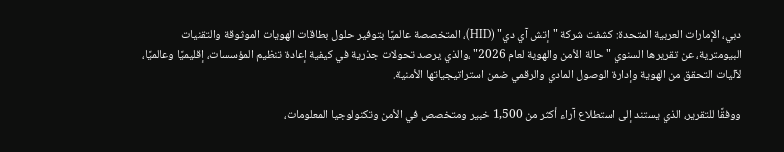دبي، الإمارات العربية المتحدة: كشفت شركة "إتش آي دي" (HID)، المتخصصة عالميًا بتوفير حلول بطاقات الهويات الموثوقة والتقنيات البيومترية، عن تقريرها السنوي "حالة الأمن والهوية لعام 2026" ،والذي يرصد تحولات جذرية في كيفية إعادة تنظيم المؤسسات، إقليميًا وعالميًا، لآليات التحقق من الهوية وإدارة الوصول المادي والرقمي ضمن استراتيجياتها الأمنية.

ووفقًا للتقرير، الذي يستند إلى استطلاع آراء أكثر من 1,500 خبير ومتخصص في الأمن وتكنولوجيا المعلومات،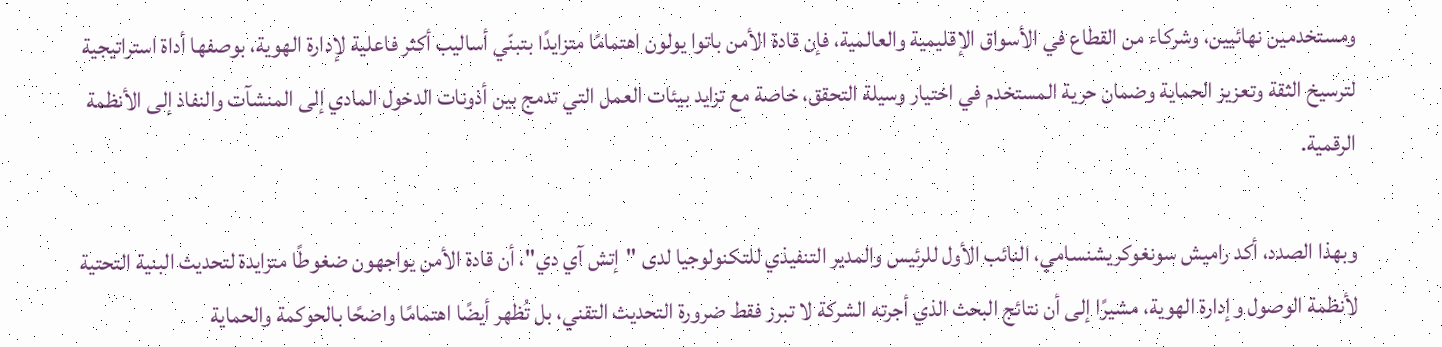ومستخدمين نهائيين، وشركاء من القطاع في الأسواق الإقليمية والعالمية، فإن قادة الأمن باتوا يولون اهتمامًا متزايدًا بتبنّي أساليب أكثر فاعلية لإدارة الهوية، بوصفها أداة استراتيجية لترسيخ الثقة وتعزيز الحماية وضمان حرية المستخدم في اختيار وسيلة التحقق، خاصة مع تزايد بيئات العمل التي تدمج بين أذونات الدخول المادي إلى المنشآت والنفاذ إلى الأنظمة الرقمية.

وبهذا الصدد، أكد راميش سونغوكريشنسامي، النائب الأول للرئيس والمدير التنفيذي للتكنولوجيا لدى "إتش آي دي"، أن قادة الأمن يواجهون ضغوطًا متزايدة لتحديث البنية التحتية لأنظمة الوصول وإدارة الهوية، مشيرًا إلى أن نتائج البحث الذي أجرته الشركة لا تبرز فقط ضرورة التحديث التقني، بل تُظهر أيضًا اهتمامًا واضحًا بالحوكمة والحماية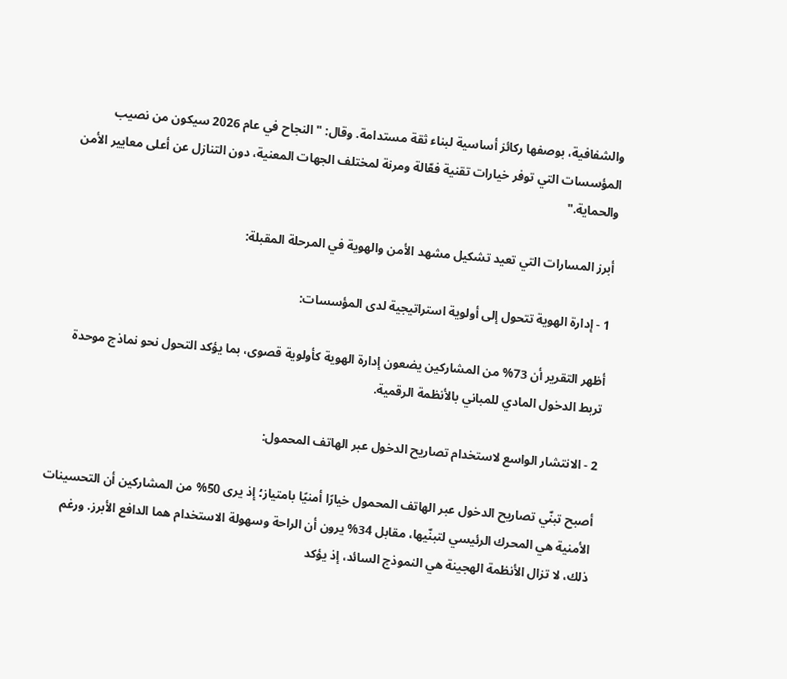والشفافية، بوصفها ركائز أساسية لبناء ثقة مستدامة. وقال: "النجاح في عام 2026 سيكون من نصيب المؤسسات التي توفر خيارات تقنية فعّالة ومرنة لمختلف الجهات المعنية، دون التنازل عن أعلى معايير الأمن والحماية."

أبرز المسارات التي تعيد تشكيل مشهد الأمن والهوية في المرحلة المقبلة:

1 - إدارة الهوية تتحول إلى أولوية استراتيجية لدى المؤسسات:

أظهر التقرير أن 73% من المشاركين يضعون إدارة الهوية كأولوية قصوى، بما يؤكد التحول نحو نماذج موحدة تربط الدخول المادي للمباني بالأنظمة الرقمية.

2 - الانتشار الواسع لاستخدام تصاريح الدخول عبر الهاتف المحمول:

أصبح تبنّي تصاريح الدخول عبر الهاتف المحمول خيارًا أمنيًا بامتياز؛ إذ يرى 50% من المشاركين أن التحسينات الأمنية هي المحرك الرئيسي لتبنّيها، مقابل 34% يرون أن الراحة وسهولة الاستخدام هما الدافع الأبرز. ورغم ذلك، لا تزال الأنظمة الهجينة هي النموذج السائد، إذ يؤكد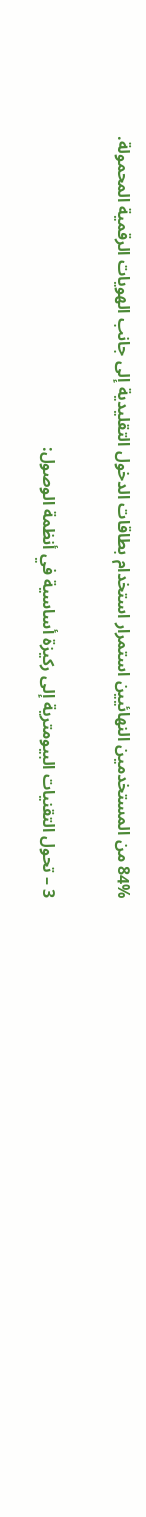84% من المستخدمين النهائيين استمرار استخدام بطاقات الدخول التقليدية إلى جانب الهويات الرقمية المحمولة.

3 – تحول التقنيات البيومترية إلى ركيزة أساسية في أنظمة الوصول: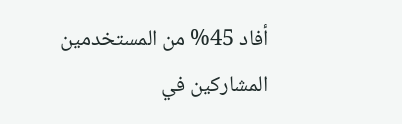أفاد 45% من المستخدمين المشاركين في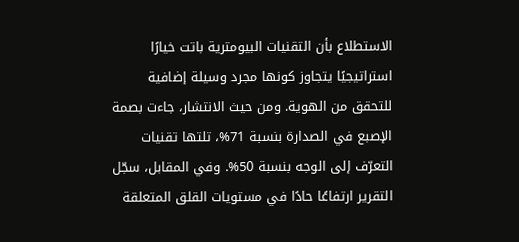الاستطلاع بأن التقنيات البيومترية باتت خيارًا استراتيجيًا يتجاوز كونها مجرد وسيلة إضافية للتحقق من الهوية. ومن حيث الانتشار، جاءت بصمة الإصبع في الصدارة بنسبة 71%، تلتها تقنيات التعرّف إلى الوجه بنسبة 50%. وفي المقابل، سجّل التقرير ارتفاعًا حادًا في مستويات القلق المتعلقة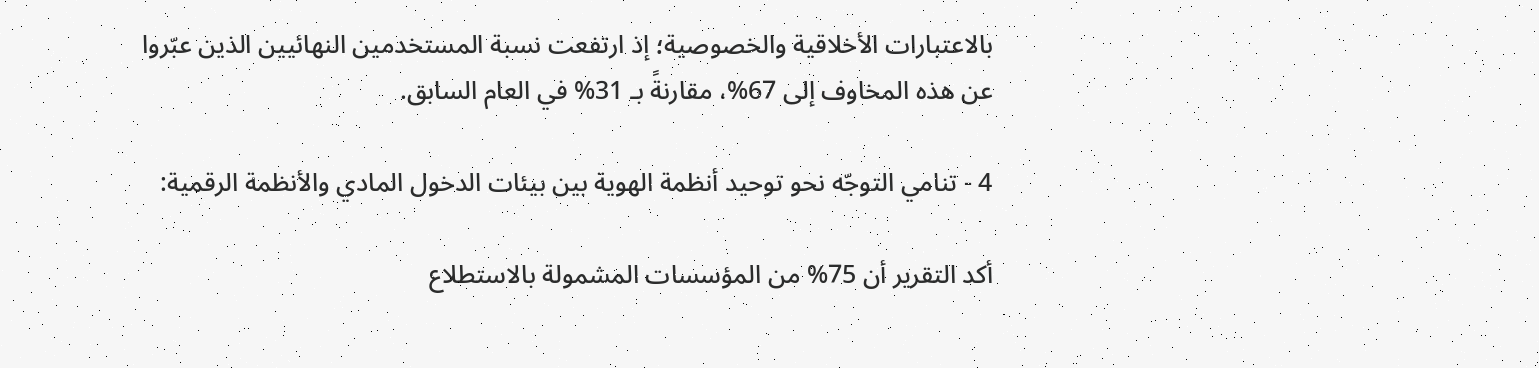بالاعتبارات الأخلاقية والخصوصية؛ إذ ارتفعت نسبة المستخدمين النهائيين الذين عبّروا عن هذه المخاوف إلى 67%، مقارنةً بـ 31% في العام السابق.

4 - تنامي التوجّه نحو توحيد أنظمة الهوية بين بيئات الدخول المادي والأنظمة الرقمية:

أكد التقرير أن 75% من المؤسسات المشمولة بالاستطلاع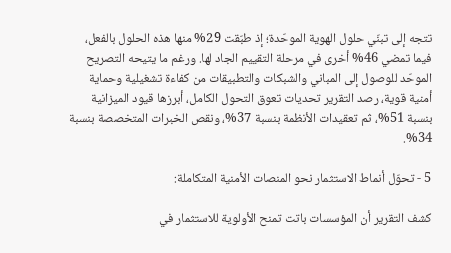تتجه إلى تبنّي حلول الهوية الموحّدة؛ إذ طبّقت 29% منها هذه الحلول بالفعل، فيما تمضي 46% أخرى في مرحلة التقييم الجاد لها. ورغم ما يتيحه التصريح الموحّد للوصول إلى المباني والشبكات والتطبيقات من كفاءة تشغيلية وحماية أمنية قوية، رصد التقرير تحديات تعوق التحول الكامل، أبرزها قيود الميزانية بنسبة 51%، ثم تعقيدات الأنظمة بنسبة 37%، ونقص الخبرات المتخصصة بنسبة 34%.

5 - تحوّل أنماط الاستثمار نحو المنصات الأمنية المتكاملة:

كشف التقرير أن المؤسسات باتت تمنح الأولوية للاستثمار في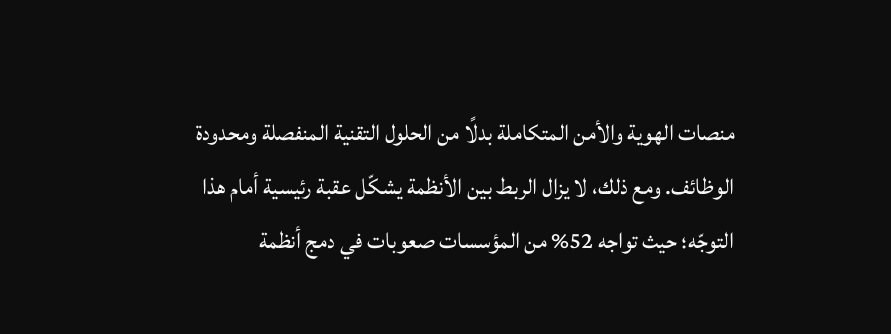منصات الهوية والأمن المتكاملة بدلًا من الحلول التقنية المنفصلة ومحدودة الوظائف. ومع ذلك، لا يزال الربط بين الأنظمة يشكّل عقبة رئيسية أمام هذا التوجّه؛ حيث تواجه 52% من المؤسسات صعوبات في دمج أنظمة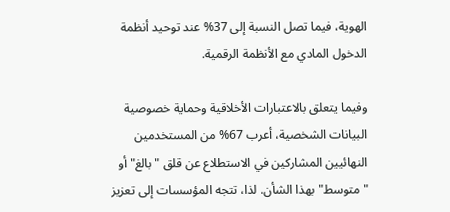الهوية، فيما تصل النسبة إلى 37% عند توحيد أنظمة الدخول المادي مع الأنظمة الرقمية.

وفيما يتعلق بالاعتبارات الأخلاقية وحماية خصوصية البيانات الشخصية، أعرب 67% من المستخدمين النهائيين المشاركين في الاستطلاع عن قلق "بالغ" أو "متوسط" بهذا الشأن. لذا، تتجه المؤسسات إلى تعزيز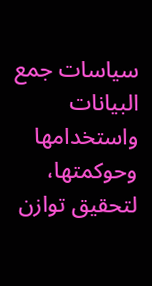سياسات جمع البيانات واستخدامها وحوكمتها، لتحقيق توازن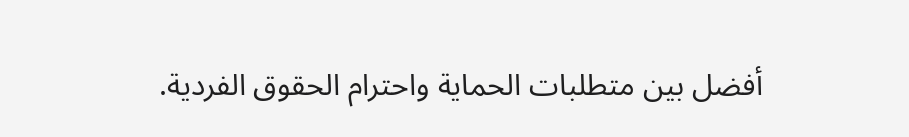أفضل بين متطلبات الحماية واحترام الحقوق الفردية.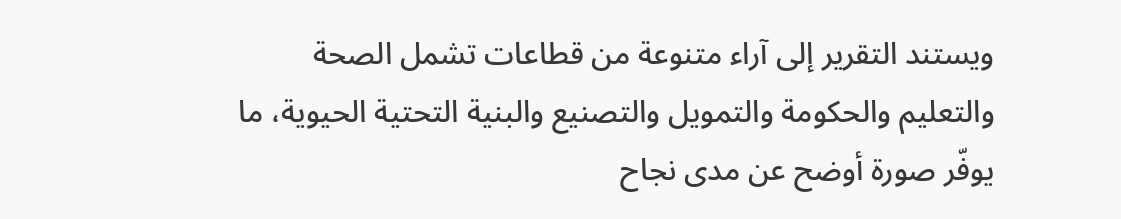ويستند التقرير إلى آراء متنوعة من قطاعات تشمل الصحة والتعليم والحكومة والتمويل والتصنيع والبنية التحتية الحيوية، ما يوفّر صورة أوضح عن مدى نجاح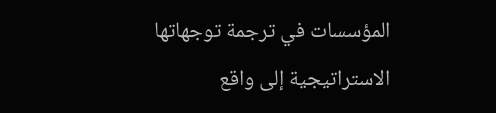المؤسسات في ترجمة توجهاتها الاستراتيجية إلى واقع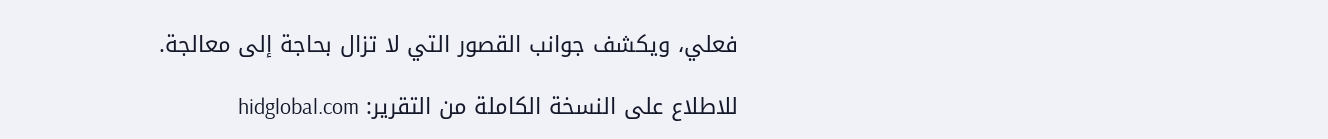فعلي، ويكشف جوانب القصور التي لا تزال بحاجة إلى معالجة.

للاطلاع على النسخة الكاملة من التقرير: hidglobal.com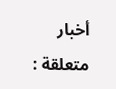أخبار متعلقة :